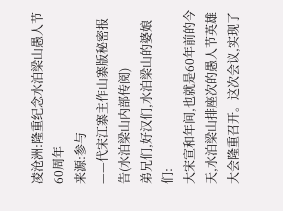凌沧洲:隆重纪念水泊梁山愚人节60周年
来源:参与
——代宋江寨主作山寨版秘密报告(水泊梁山内部传阅)
弟兄们,好汉们,水泊梁山的婆娘们:
大宋宣和年间,也就是60年前的今天,水泊梁山排座次的愚人节英雄大会隆重召开。这次会议,实现了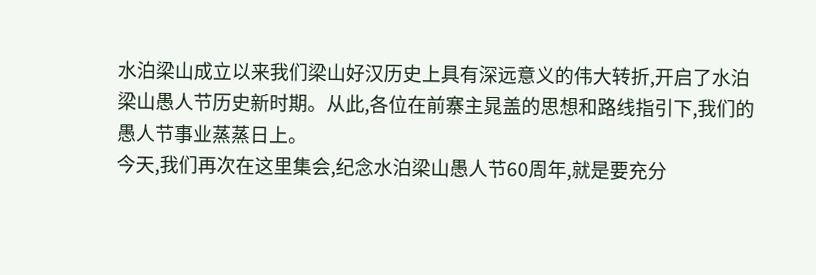水泊梁山成立以来我们梁山好汉历史上具有深远意义的伟大转折,开启了水泊梁山愚人节历史新时期。从此,各位在前寨主晁盖的思想和路线指引下,我们的愚人节事业蒸蒸日上。
今天,我们再次在这里集会,纪念水泊梁山愚人节60周年,就是要充分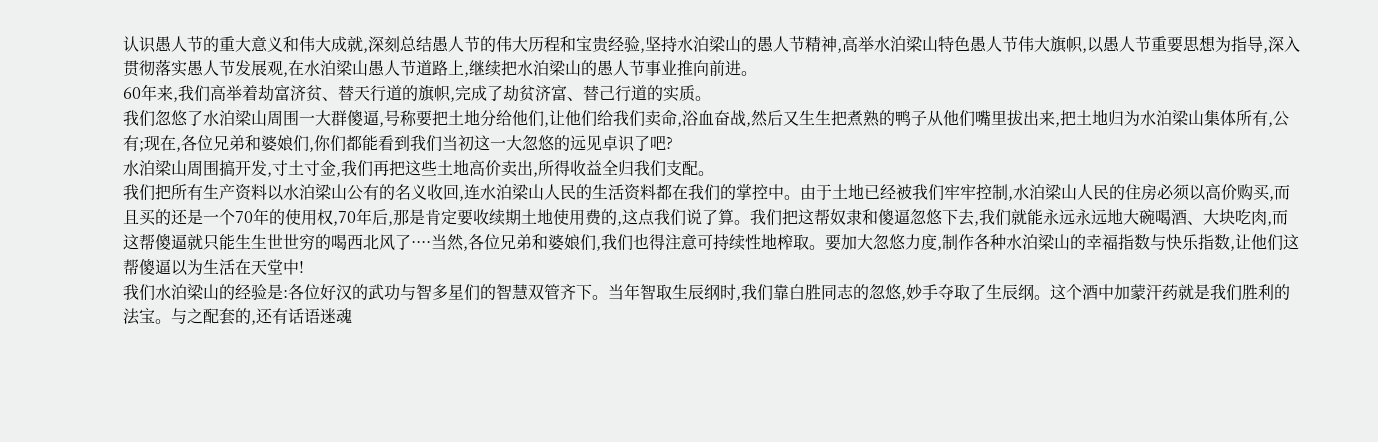认识愚人节的重大意义和伟大成就,深刻总结愚人节的伟大历程和宝贵经验,坚持水泊梁山的愚人节精神,高举水泊梁山特色愚人节伟大旗帜,以愚人节重要思想为指导,深入贯彻落实愚人节发展观,在水泊梁山愚人节道路上,继续把水泊梁山的愚人节事业推向前进。
60年来,我们高举着劫富济贫、替天行道的旗帜,完成了劫贫济富、替己行道的实质。
我们忽悠了水泊梁山周围一大群傻逼,号称要把土地分给他们,让他们给我们卖命,浴血奋战,然后又生生把煮熟的鸭子从他们嘴里拔出来,把土地归为水泊梁山集体所有,公有;现在,各位兄弟和婆娘们,你们都能看到我们当初这一大忽悠的远见卓识了吧?
水泊梁山周围搞开发,寸土寸金,我们再把这些土地高价卖出,所得收益全归我们支配。
我们把所有生产资料以水泊梁山公有的名义收回,连水泊梁山人民的生活资料都在我们的掌控中。由于土地已经被我们牢牢控制,水泊梁山人民的住房必须以高价购买,而且买的还是一个70年的使用权,70年后,那是肯定要收续期土地使用费的,这点我们说了算。我们把这帮奴隶和傻逼忽悠下去,我们就能永远永远地大碗喝酒、大块吃肉,而这帮傻逼就只能生生世世穷的喝西北风了····当然,各位兄弟和婆娘们,我们也得注意可持续性地榨取。要加大忽悠力度,制作各种水泊梁山的幸福指数与快乐指数,让他们这帮傻逼以为生活在天堂中!
我们水泊梁山的经验是:各位好汉的武功与智多星们的智慧双管齐下。当年智取生辰纲时,我们靠白胜同志的忽悠,妙手夺取了生辰纲。这个酒中加蒙汗药就是我们胜利的法宝。与之配套的,还有话语迷魂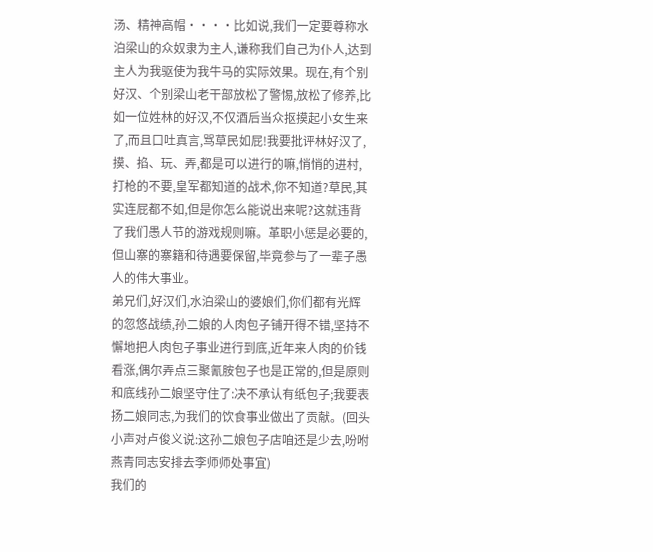汤、精神高帽····比如说,我们一定要尊称水泊梁山的众奴隶为主人,谦称我们自己为仆人,达到主人为我驱使为我牛马的实际效果。现在,有个别好汉、个别梁山老干部放松了警惕,放松了修养,比如一位姓林的好汉,不仅酒后当众抠摸起小女生来了,而且口吐真言,骂草民如屁!我要批评林好汉了,摸、掐、玩、弄,都是可以进行的嘛,悄悄的进村,打枪的不要,皇军都知道的战术,你不知道?草民,其实连屁都不如,但是你怎么能说出来呢?这就违背了我们愚人节的游戏规则嘛。革职小惩是必要的,但山寨的寨籍和待遇要保留,毕竟参与了一辈子愚人的伟大事业。
弟兄们,好汉们,水泊梁山的婆娘们,你们都有光辉的忽悠战绩,孙二娘的人肉包子铺开得不错,坚持不懈地把人肉包子事业进行到底,近年来人肉的价钱看涨,偶尔弄点三聚氰胺包子也是正常的,但是原则和底线孙二娘坚守住了:决不承认有纸包子;我要表扬二娘同志,为我们的饮食事业做出了贡献。(回头小声对卢俊义说:这孙二娘包子店咱还是少去,吩咐燕青同志安排去李师师处事宜)
我们的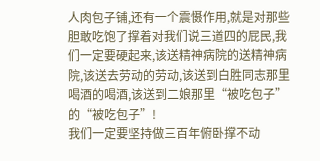人肉包子铺,还有一个震慑作用,就是对那些胆敢吃饱了撑着对我们说三道四的屁民,我们一定要硬起来,该送精神病院的送精神病院,该送去劳动的劳动,该送到白胜同志那里喝酒的喝酒,该送到二娘那里“被吃包子”的“被吃包子”!
我们一定要坚持做三百年俯卧撑不动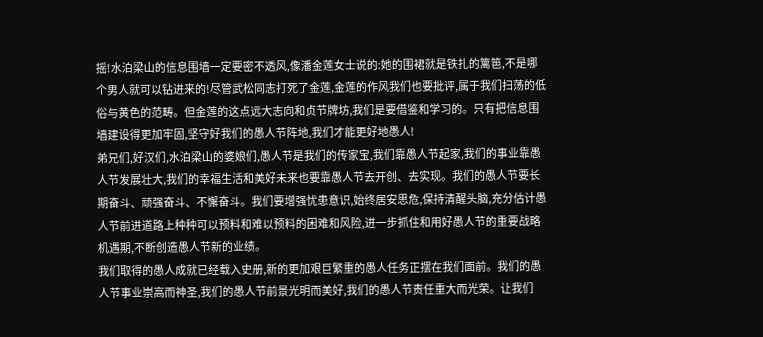摇!水泊梁山的信息围墙一定要密不透风,像潘金莲女士说的:她的围裙就是铁扎的篱笆,不是哪个男人就可以钻进来的!尽管武松同志打死了金莲,金莲的作风我们也要批评,属于我们扫荡的低俗与黄色的范畴。但金莲的这点远大志向和贞节牌坊,我们是要借鉴和学习的。只有把信息围墙建设得更加牢固,坚守好我们的愚人节阵地,我们才能更好地愚人!
弟兄们,好汉们,水泊梁山的婆娘们,愚人节是我们的传家宝,我们靠愚人节起家,我们的事业靠愚人节发展壮大,我们的幸福生活和美好未来也要靠愚人节去开创、去实现。我们的愚人节要长期奋斗、顽强奋斗、不懈奋斗。我们要增强忧患意识,始终居安思危,保持清醒头脑,充分估计愚人节前进道路上种种可以预料和难以预料的困难和风险,进一步抓住和用好愚人节的重要战略机遇期,不断创造愚人节新的业绩。
我们取得的愚人成就已经载入史册,新的更加艰巨繁重的愚人任务正摆在我们面前。我们的愚人节事业崇高而神圣,我们的愚人节前景光明而美好,我们的愚人节责任重大而光荣。让我们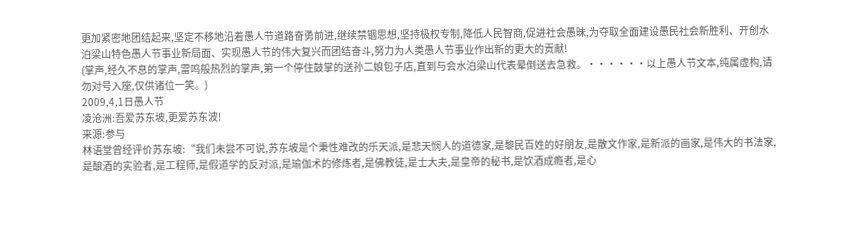更加紧密地团结起来,坚定不移地沿着愚人节道路奋勇前进,继续禁锢思想,坚持极权专制,降低人民智商,促进社会愚昧,为夺取全面建设愚民社会新胜利、开创水泊梁山特色愚人节事业新局面、实现愚人节的伟大复兴而团结奋斗,努力为人类愚人节事业作出新的更大的贡献!
(掌声,经久不息的掌声,雷鸣般热烈的掌声,第一个停住鼓掌的送孙二娘包子店,直到与会水泊梁山代表晕倒送去急救。······以上愚人节文本,纯属虚构,请勿对号入座,仅供诸位一笑。)
2009,4,1日愚人节
凌沧洲:吾爱苏东坡,更爱苏东波!
来源:参与
林语堂曾经评价苏东坡:“我们未尝不可说,苏东坡是个秉性难改的乐天派,是悲天悯人的道德家,是黎民百姓的好朋友,是散文作家,是新派的画家,是伟大的书法家,是酿酒的实验者,是工程师,是假道学的反对派,是瑜伽术的修炼者,是佛教徒,是士大夫,是皇帝的秘书,是饮酒成瘾者,是心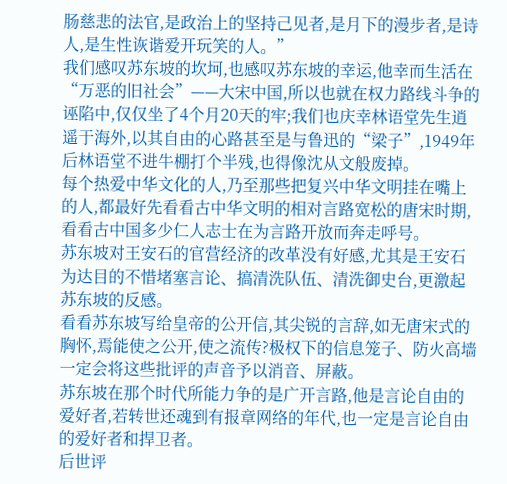肠慈悲的法官,是政治上的坚持己见者,是月下的漫步者,是诗人,是生性诙谐爱开玩笑的人。”
我们感叹苏东坡的坎坷,也感叹苏东坡的幸运,他幸而生活在“万恶的旧社会”——大宋中国,所以也就在权力路线斗争的诬陷中,仅仅坐了4个月20天的牢;我们也庆幸林语堂先生逍遥于海外,以其自由的心路甚至是与鲁迅的“梁子”,1949年后林语堂不进牛棚打个半残,也得像沈从文般废掉。
每个热爱中华文化的人,乃至那些把复兴中华文明挂在嘴上的人,都最好先看看古中华文明的相对言路宽松的唐宋时期,看看古中国多少仁人志士在为言路开放而奔走呼号。
苏东坡对王安石的官营经济的改革没有好感,尤其是王安石为达目的不惜堵塞言论、搞清洗队伍、清洗御史台,更激起苏东坡的反感。
看看苏东坡写给皇帝的公开信,其尖锐的言辞,如无唐宋式的胸怀,焉能使之公开,使之流传?极权下的信息笼子、防火高墙一定会将这些批评的声音予以消音、屏蔽。
苏东坡在那个时代所能力争的是广开言路,他是言论自由的爱好者,若转世还魂到有报章网络的年代,也一定是言论自由的爱好者和捍卫者。
后世评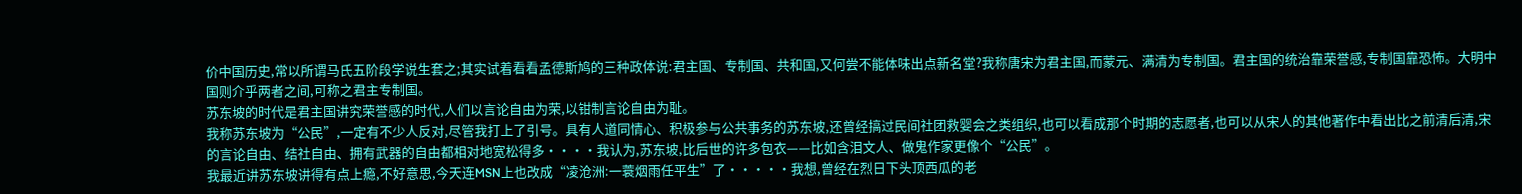价中国历史,常以所谓马氏五阶段学说生套之;其实试着看看孟德斯鸠的三种政体说:君主国、专制国、共和国,又何尝不能体味出点新名堂?我称唐宋为君主国,而蒙元、满清为专制国。君主国的统治靠荣誉感,专制国靠恐怖。大明中国则介乎两者之间,可称之君主专制国。
苏东坡的时代是君主国讲究荣誉感的时代,人们以言论自由为荣,以钳制言论自由为耻。
我称苏东坡为“公民”,一定有不少人反对,尽管我打上了引号。具有人道同情心、积极参与公共事务的苏东坡,还曾经搞过民间社团救婴会之类组织,也可以看成那个时期的志愿者,也可以从宋人的其他著作中看出比之前清后清,宋的言论自由、结社自由、拥有武器的自由都相对地宽松得多····我认为,苏东坡,比后世的许多包衣——比如含泪文人、做鬼作家更像个“公民”。
我最近讲苏东坡讲得有点上瘾,不好意思,今天连MSN上也改成“凌沧洲:一蓑烟雨任平生”了·····我想,曾经在烈日下头顶西瓜的老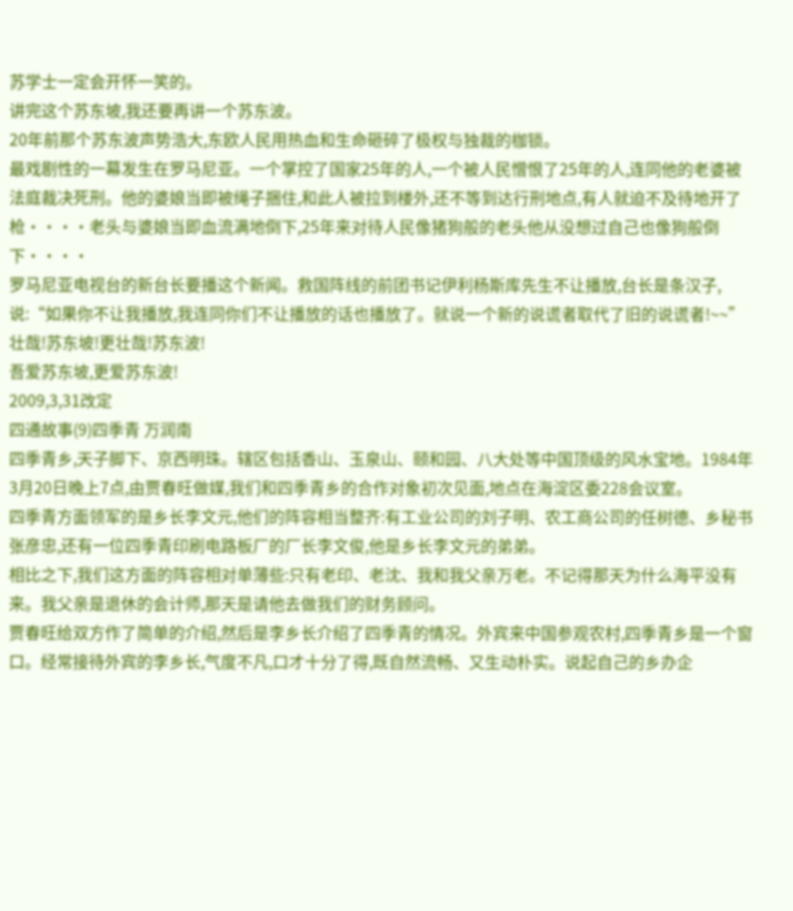苏学士一定会开怀一笑的。
讲完这个苏东坡,我还要再讲一个苏东波。
20年前那个苏东波声势浩大,东欧人民用热血和生命砸碎了极权与独裁的枷锁。
最戏剧性的一幕发生在罗马尼亚。一个掌控了国家25年的人,一个被人民憎恨了25年的人,连同他的老婆被法庭裁决死刑。他的婆娘当即被绳子捆住,和此人被拉到楼外,还不等到达行刑地点,有人就迫不及待地开了枪····老头与婆娘当即血流满地倒下,25年来对待人民像猪狗般的老头他从没想过自己也像狗般倒下····
罗马尼亚电视台的新台长要播这个新闻。救国阵线的前团书记伊利杨斯库先生不让播放,台长是条汉子,说:“如果你不让我播放,我连同你们不让播放的话也播放了。就说一个新的说谎者取代了旧的说谎者!~~”
壮哉!苏东坡!更壮哉!苏东波!
吾爱苏东坡,更爱苏东波!
2009,3,31改定
四通故事(9)四季青 万润南
四季青乡,天子脚下、京西明珠。辖区包括香山、玉泉山、颐和园、八大处等中国顶级的风水宝地。1984年3月20日晚上7点,由贾春旺做媒,我们和四季青乡的合作对象初次见面,地点在海淀区委228会议室。
四季青方面领军的是乡长李文元,他们的阵容相当整齐:有工业公司的刘子明、农工商公司的任树德、乡秘书张彦忠,还有一位四季青印刷电路板厂的厂长李文俊,他是乡长李文元的弟弟。
相比之下,我们这方面的阵容相对单薄些:只有老印、老沈、我和我父亲万老。不记得那天为什么海平没有来。我父亲是退休的会计师,那天是请他去做我们的财务顾问。
贾春旺给双方作了简单的介绍,然后是李乡长介绍了四季青的情况。外宾来中国参观农村,四季青乡是一个窗口。经常接待外宾的李乡长,气度不凡,口才十分了得,既自然流畅、又生动朴实。说起自己的乡办企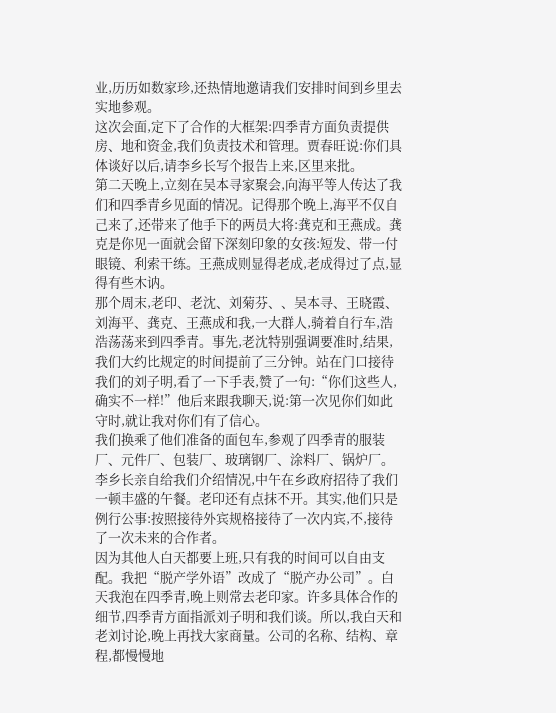业,历历如数家珍,还热情地邀请我们安排时间到乡里去实地参观。
这次会面,定下了合作的大框架:四季青方面负责提供房、地和资金,我们负责技术和管理。贾春旺说:你们具体谈好以后,请李乡长写个报告上来,区里来批。
第二天晚上,立刻在吴本寻家聚会,向海平等人传达了我们和四季青乡见面的情况。记得那个晚上,海平不仅自己来了,还带来了他手下的两员大将:龚克和王燕成。龚克是你见一面就会留下深刻印象的女孩:短发、带一付眼镜、利索干练。王燕成则显得老成,老成得过了点,显得有些木讷。
那个周末,老印、老沈、刘菊芬、、吴本寻、王晓霞、刘海平、龚克、王燕成和我,一大群人,骑着自行车,浩浩荡荡来到四季青。事先,老沈特别强调要准时,结果,我们大约比规定的时间提前了三分钟。站在门口接待我们的刘子明,看了一下手表,赞了一句:“你们这些人,确实不一样!”他后来跟我聊天,说:第一次见你们如此守时,就让我对你们有了信心。
我们换乘了他们准备的面包车,参观了四季青的服装厂、元件厂、包装厂、玻璃钢厂、涂料厂、锅炉厂。李乡长亲自给我们介绍情况,中午在乡政府招待了我们一顿丰盛的午餐。老印还有点抹不开。其实,他们只是例行公事:按照接待外宾规格接待了一次内宾,不,接待了一次未来的合作者。
因为其他人白天都要上班,只有我的时间可以自由支配。我把“脱产学外语”改成了“脱产办公司”。白天我泡在四季青,晚上则常去老印家。许多具体合作的细节,四季青方面指派刘子明和我们谈。所以,我白天和老刘讨论,晚上再找大家商量。公司的名称、结构、章程,都慢慢地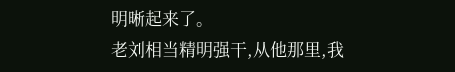明晰起来了。
老刘相当精明强干,从他那里,我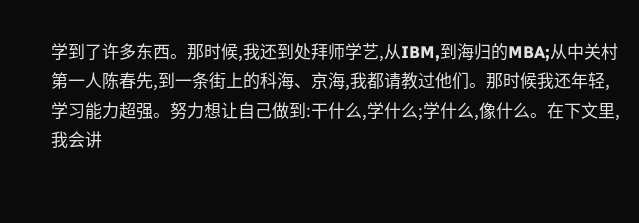学到了许多东西。那时候,我还到处拜师学艺,从IBM,到海归的MBA;从中关村第一人陈春先,到一条街上的科海、京海,我都请教过他们。那时候我还年轻,学习能力超强。努力想让自己做到:干什么,学什么;学什么,像什么。在下文里,我会讲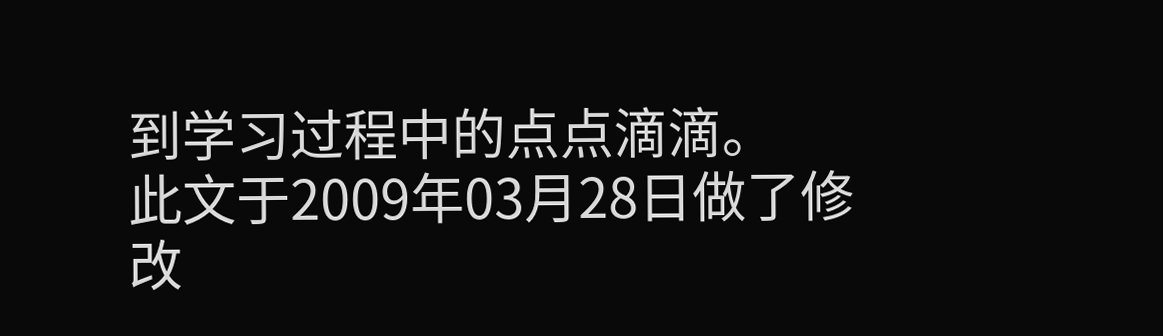到学习过程中的点点滴滴。
此文于2009年03月28日做了修改